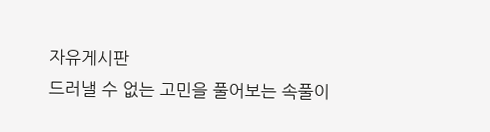자유게시판
드러낼 수 없는 고민을 풀어보는 속풀이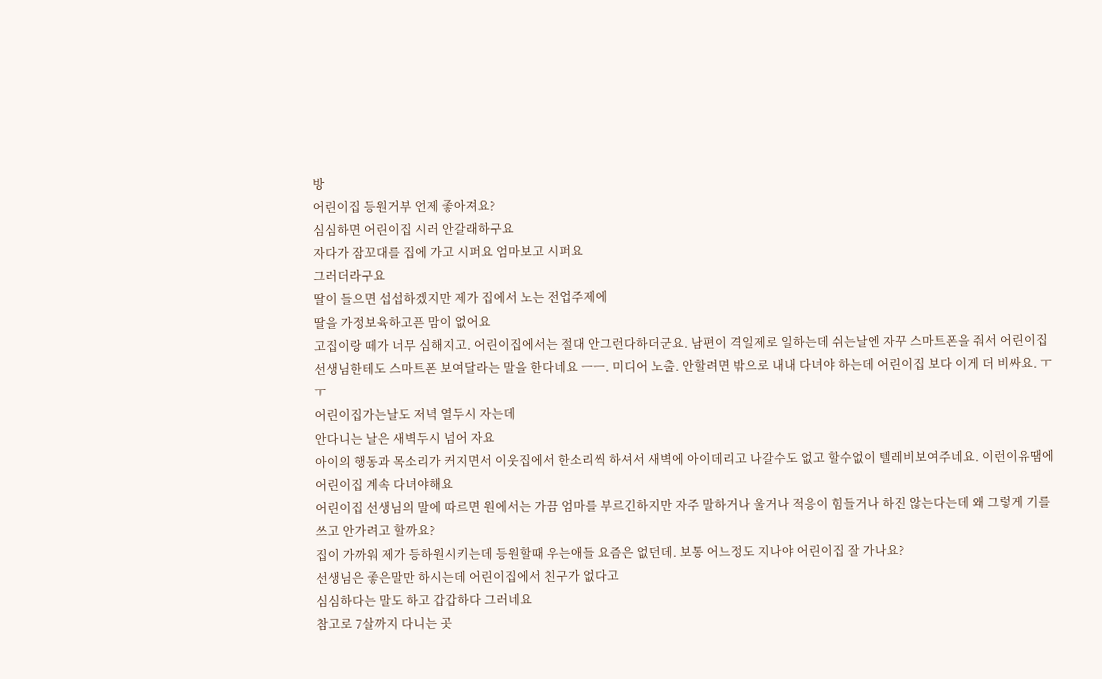방
어린이집 등원거부 언제 좋아져요?
심심하면 어린이집 시러 안갈래하구요
자다가 잠꼬대를 집에 가고 시퍼요 엄마보고 시퍼요
그러더라구요
딸이 들으면 섭섭하겠지만 제가 집에서 노는 전업주제에
딸을 가정보육하고픈 맘이 없어요
고집이랑 떼가 너무 심해지고. 어린이집에서는 절대 안그런다하더군요. 남편이 격일제로 일하는데 쉬는날엔 자꾸 스마트폰을 줘서 어린이집 선생님한테도 스마트폰 보여달라는 말을 한다네요 ㅡㅡ. 미디어 노출. 안할려면 밖으로 내내 다녀야 하는데 어린이집 보다 이게 더 비싸요. ㅜㅜ
어린이집가는날도 저녁 열두시 자는데
안다니는 날은 새벽두시 넘어 자요
아이의 행동과 목소리가 커지면서 이웃집에서 한소리씩 하셔서 새벽에 아이데리고 나갈수도 없고 할수없이 텔레비보여주네요. 이런이유땜에 어린이집 계속 다녀야해요
어린이집 선생님의 말에 따르면 원에서는 가끔 엄마를 부르긴하지만 자주 말하거나 울거나 적응이 힘들거나 하진 않는다는데 왜 그렇게 기를 쓰고 안가려고 할까요?
집이 가까워 제가 등하원시키는데 등원할때 우는애들 요즘은 없던데. 보통 어느정도 지나야 어린이집 잘 가나요?
선생님은 좋은말만 하시는데 어린이집에서 친구가 없다고
심심하다는 말도 하고 갑갑하다 그러네요
참고로 7살까지 다니는 곳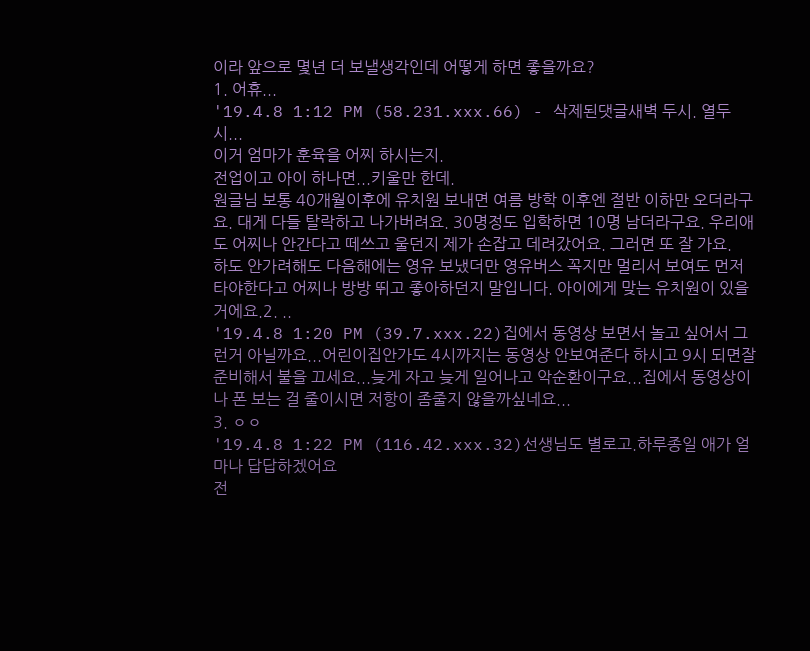이라 앞으로 몇년 더 보낼생각인데 어떻게 하면 좋을까요?
1. 어휴...
'19.4.8 1:12 PM (58.231.xxx.66) - 삭제된댓글새벽 두시. 열두시...
이거 엄마가 훈육을 어찌 하시는지.
전업이고 아이 하나면...키울만 한데.
원글님 보통 40개월이후에 유치원 보내면 여름 방학 이후엔 절반 이하만 오더라구요. 대게 다들 탈락하고 나가버려요. 30명정도 입학하면 10명 남더라구요. 우리애도 어찌나 안간다고 떼쓰고 울던지 제가 손잡고 데려갔어요. 그러면 또 잘 가요.
하도 안가려해도 다음해에는 영유 보냈더만 영유버스 꼭지만 멀리서 보여도 먼저 타야한다고 어찌나 방방 뛰고 좋아하던지 말입니다. 아이에게 맞는 유치원이 있을거에요.2. ..
'19.4.8 1:20 PM (39.7.xxx.22)집에서 동영상 보면서 놀고 싶어서 그런거 아닐까요...어린이집안가도 4시까지는 동영상 안보여준다 하시고 9시 되면잘 준비해서 불을 끄세요...늦게 자고 늦게 일어나고 악순환이구요...집에서 동영상이나 폰 보는 걸 줄이시면 저항이 좀줄지 않을까싶네요...
3. ㅇㅇ
'19.4.8 1:22 PM (116.42.xxx.32)선생님도 별로고.하루종일 애가 얼마나 답답하겠어요
전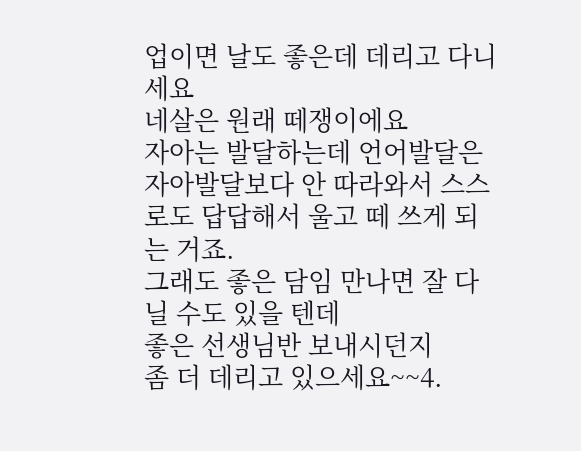업이면 날도 좋은데 데리고 다니세요
네살은 원래 떼쟁이에요
자아는 발달하는데 언어발달은 자아발달보다 안 따라와서 스스로도 답답해서 울고 떼 쓰게 되는 거죠.
그래도 좋은 담임 만나면 잘 다닐 수도 있을 텐데
좋은 선생님반 보내시던지
좀 더 데리고 있으세요~~4.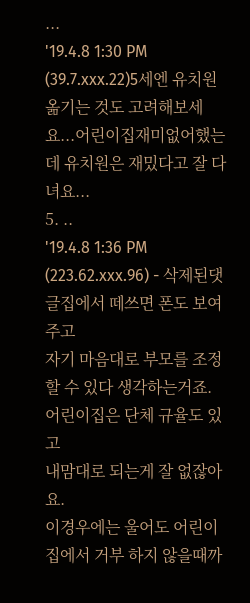...
'19.4.8 1:30 PM (39.7.xxx.22)5세엔 유치원옮기는 것도 고려해보세요...어린이집재미없어했는데 유치원은 재밌다고 잘 다녀요...
5. ..
'19.4.8 1:36 PM (223.62.xxx.96) - 삭제된댓글집에서 떼쓰면 폰도 보여주고
자기 마음대로 부모를 조정할 수 있다 생각하는거죠.
어린이집은 단체 규율도 있고
내맘대로 되는게 잘 없잖아요.
이경우에는 울어도 어린이집에서 거부 하지 않을때까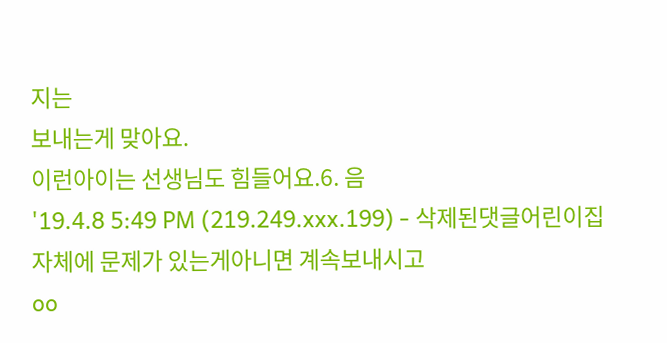지는
보내는게 맞아요.
이런아이는 선생님도 힘들어요.6. 음
'19.4.8 5:49 PM (219.249.xxx.199) - 삭제된댓글어린이집 자체에 문제가 있는게아니면 계속보내시고
oo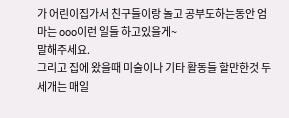가 어린이집가서 친구들이랑 놀고 공부도하는동안 엄마는 ooo이런 일들 하고있을게~
말해주세요.
그리고 집에 왔을때 미술이나 기타 활동들 할만한것 두세개는 매일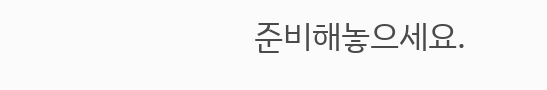준비해놓으세요.